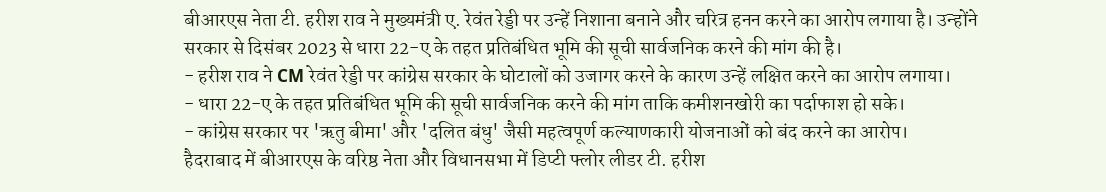बीआरएस नेता टी. हरीश राव ने मुख्यमंत्री ए. रेवंत रेड्डी पर उन्हें निशाना बनाने और चरित्र हनन करने का आरोप लगाया है। उन्होंने सरकार से दिसंबर 2023 से धारा 22-ए के तहत प्रतिबंधित भूमि की सूची सार्वजनिक करने की मांग की है।
- हरीश राव ने CM रेवंत रेड्डी पर कांग्रेस सरकार के घोटालों को उजागर करने के कारण उन्हें लक्षित करने का आरोप लगाया।
- धारा 22-ए के तहत प्रतिबंधित भूमि की सूची सार्वजनिक करने की मांग ताकि कमीशनखोरी का पर्दाफाश हो सके।
- कांग्रेस सरकार पर 'ऋतु बीमा' और 'दलित बंधु' जैसी महत्वपूर्ण कल्याणकारी योजनाओं को बंद करने का आरोप।
हैदराबाद में बीआरएस के वरिष्ठ नेता और विधानसभा में डिप्टी फ्लोर लीडर टी. हरीश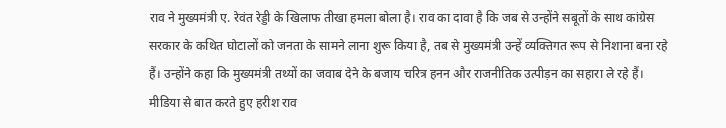राव ने मुख्यमंत्री ए. रेवंत रेड्डी के खिलाफ तीखा हमला बोला है। राव का दावा है कि जब से उन्होंने सबूतों के साथ कांग्रेस सरकार के कथित घोटालों को जनता के सामने लाना शुरू किया है, तब से मुख्यमंत्री उन्हें व्यक्तिगत रूप से निशाना बना रहे हैं। उन्होंने कहा कि मुख्यमंत्री तथ्यों का जवाब देने के बजाय चरित्र हनन और राजनीतिक उत्पीड़न का सहारा ले रहे हैं।
मीडिया से बात करते हुए हरीश राव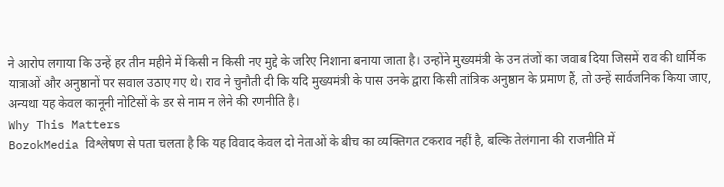ने आरोप लगाया कि उन्हें हर तीन महीने में किसी न किसी नए मुद्दे के जरिए निशाना बनाया जाता है। उन्होंने मुख्यमंत्री के उन तंजों का जवाब दिया जिसमें राव की धार्मिक यात्राओं और अनुष्ठानों पर सवाल उठाए गए थे। राव ने चुनौती दी कि यदि मुख्यमंत्री के पास उनके द्वारा किसी तांत्रिक अनुष्ठान के प्रमाण हैं, तो उन्हें सार्वजनिक किया जाए, अन्यथा यह केवल कानूनी नोटिसों के डर से नाम न लेने की रणनीति है।
Why This Matters
BozokMedia विश्लेषण से पता चलता है कि यह विवाद केवल दो नेताओं के बीच का व्यक्तिगत टकराव नहीं है, बल्कि तेलंगाना की राजनीति में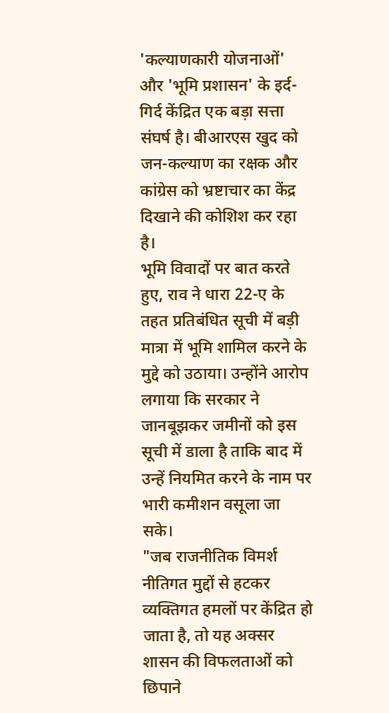'कल्याणकारी योजनाओं' और 'भूमि प्रशासन' के इर्द-गिर्द केंद्रित एक बड़ा सत्ता संघर्ष है। बीआरएस खुद को जन-कल्याण का रक्षक और कांग्रेस को भ्रष्टाचार का केंद्र दिखाने की कोशिश कर रहा है।
भूमि विवादों पर बात करते हुए, राव ने धारा 22-ए के तहत प्रतिबंधित सूची में बड़ी मात्रा में भूमि शामिल करने के मुद्दे को उठाया। उन्होंने आरोप लगाया कि सरकार ने जानबूझकर जमीनों को इस सूची में डाला है ताकि बाद में उन्हें नियमित करने के नाम पर भारी कमीशन वसूला जा सके।
"जब राजनीतिक विमर्श नीतिगत मुद्दों से हटकर व्यक्तिगत हमलों पर केंद्रित हो जाता है, तो यह अक्सर शासन की विफलताओं को छिपाने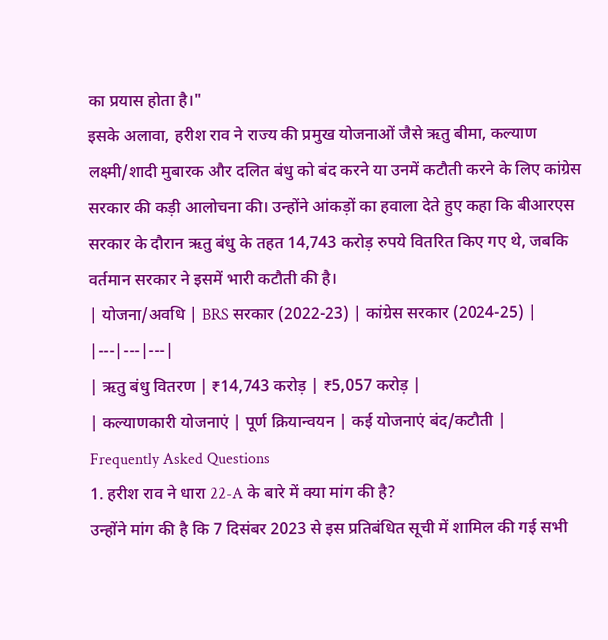का प्रयास होता है।"
इसके अलावा, हरीश राव ने राज्य की प्रमुख योजनाओं जैसे ऋतु बीमा, कल्याण लक्ष्मी/शादी मुबारक और दलित बंधु को बंद करने या उनमें कटौती करने के लिए कांग्रेस सरकार की कड़ी आलोचना की। उन्होंने आंकड़ों का हवाला देते हुए कहा कि बीआरएस सरकार के दौरान ऋतु बंधु के तहत 14,743 करोड़ रुपये वितरित किए गए थे, जबकि वर्तमान सरकार ने इसमें भारी कटौती की है।
| योजना/अवधि | BRS सरकार (2022-23) | कांग्रेस सरकार (2024-25) |
|---|---|---|
| ऋतु बंधु वितरण | ₹14,743 करोड़ | ₹5,057 करोड़ |
| कल्याणकारी योजनाएं | पूर्ण क्रियान्वयन | कई योजनाएं बंद/कटौती |
Frequently Asked Questions
1. हरीश राव ने धारा 22-A के बारे में क्या मांग की है?
उन्होंने मांग की है कि 7 दिसंबर 2023 से इस प्रतिबंधित सूची में शामिल की गई सभी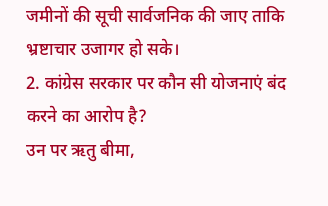जमीनों की सूची सार्वजनिक की जाए ताकि भ्रष्टाचार उजागर हो सके।
2. कांग्रेस सरकार पर कौन सी योजनाएं बंद करने का आरोप है?
उन पर ऋतु बीमा,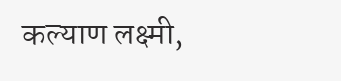कल्याण लक्ष्मी,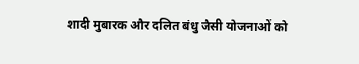शादी मुबारक और दलित बंधु जैसी योजनाओं को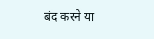बंद करने या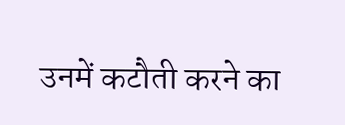उनमें कटौती करने का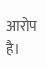आरोप है।